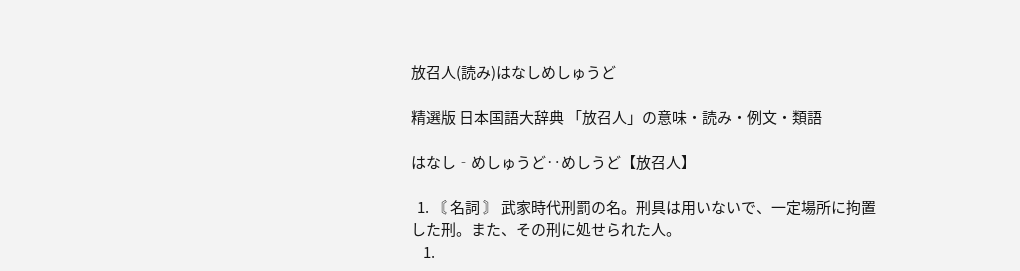放召人(読み)はなしめしゅうど

精選版 日本国語大辞典 「放召人」の意味・読み・例文・類語

はなし‐めしゅうど‥めしうど【放召人】

  1. 〘 名詞 〙 武家時代刑罰の名。刑具は用いないで、一定場所に拘置した刑。また、その刑に処せられた人。
    1.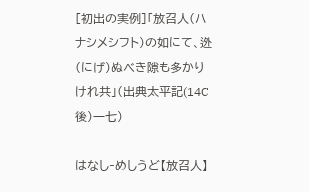[初出の実例]「放召人(ハナシメシフト)の如にて、迯(にげ)ぬべき隙も多かりけれ共」(出典太平記(14C後)一七)

はなし‐めしうど【放召人】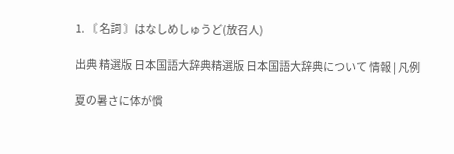1. 〘 名詞 〙はなしめしゅうど(放召人)

出典 精選版 日本国語大辞典精選版 日本国語大辞典について 情報 | 凡例

夏の暑さに体が慣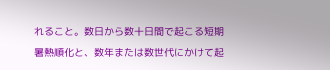れること。数日から数十日間で起こる短期暑熱順化と、数年または数世代にかけて起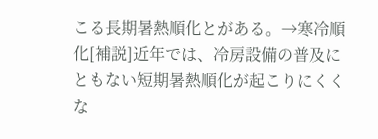こる長期暑熱順化とがある。→寒冷順化[補説]近年では、冷房設備の普及にともない短期暑熱順化が起こりにくくな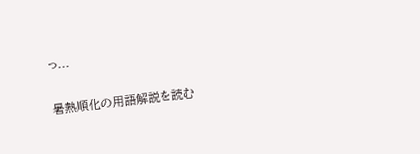っ...

暑熱順化の用語解説を読む